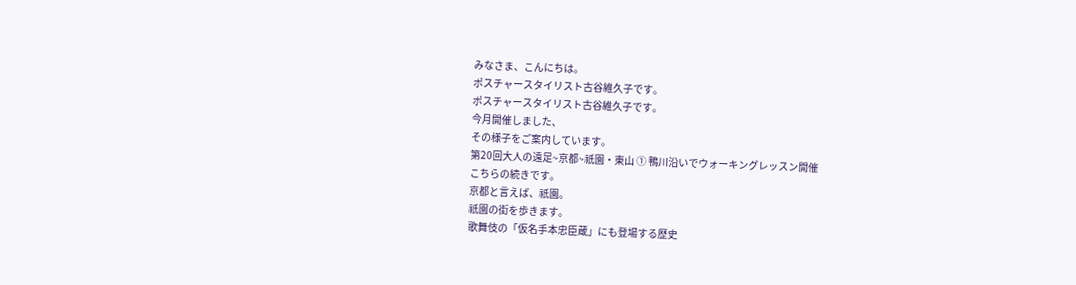みなさま、こんにちは。
ポスチャースタイリスト古谷維久子です。
ポスチャースタイリスト古谷維久子です。
今月開催しました、
その様子をご案内しています。
第20回大人の遠足~京都~祇園・東山 ① 鴨川沿いでウォーキングレッスン開催
こちらの続きです。
京都と言えば、祇園。
祇園の街を歩きます。
歌舞伎の「仮名手本忠臣蔵」にも登場する歴史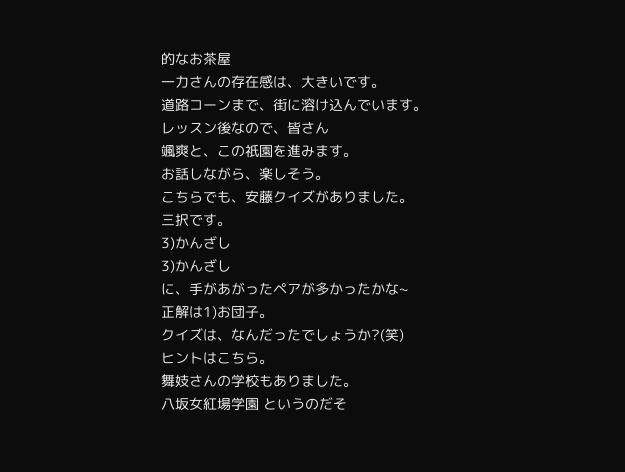的なお茶屋
一力さんの存在感は、大きいです。
道路コーンまで、街に溶け込んでいます。
レッスン後なので、皆さん
颯爽と、この祇園を進みます。
お話しながら、楽しそう。
こちらでも、安藤クイズがありました。
三択です。
3)かんざし
3)かんざし
に、手があがったペアが多かったかな~
正解は1)お団子。
クイズは、なんだったでしょうか?(笑)
ヒントはこちら。
舞妓さんの学校もありました。
八坂女紅場学園 というのだそ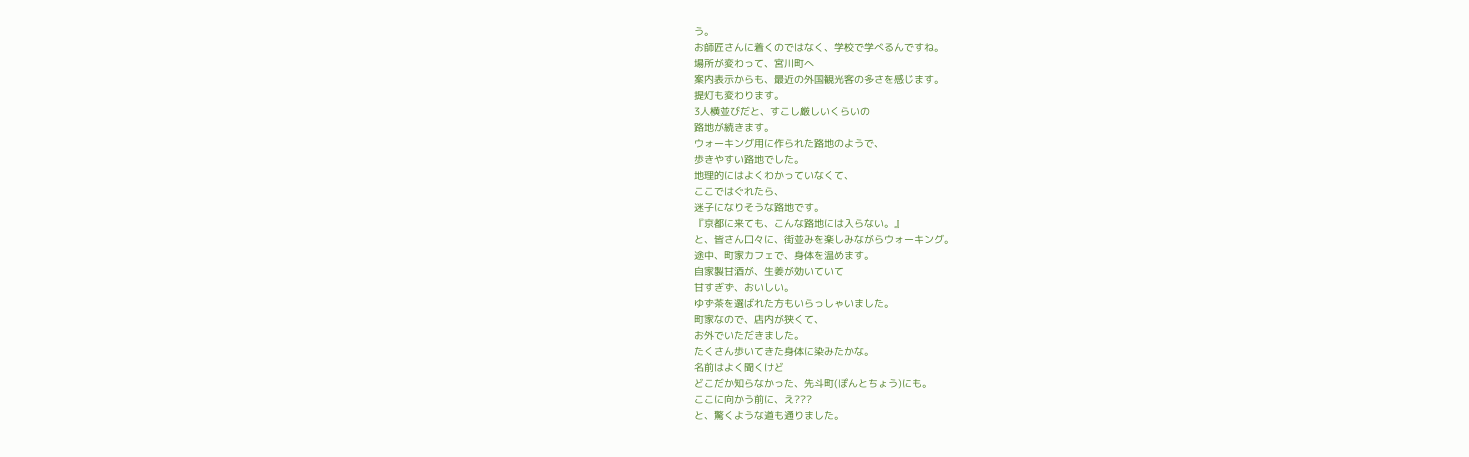う。
お師匠さんに着くのではなく、学校で学べるんですね。
場所が変わって、宮川町へ
案内表示からも、最近の外国観光客の多さを感じます。
提灯も変わります。
3人横並びだと、すこし厳しいくらいの
路地が続きます。
ウォーキング用に作られた路地のようで、
歩きやすい路地でした。
地理的にはよくわかっていなくて、
ここではぐれたら、
迷子になりそうな路地です。
『京都に来ても、こんな路地には入らない。』
と、皆さん口々に、街並みを楽しみながらウォーキング。
途中、町家カフェで、身体を温めます。
自家製甘酒が、生姜が効いていて
甘すぎず、おいしい。
ゆず茶を選ばれた方もいらっしゃいました。
町家なので、店内が狭くて、
お外でいただきました。
たくさん歩いてきた身体に染みたかな。
名前はよく聞くけど
どこだか知らなかった、先斗町(ぽんとちょう)にも。
ここに向かう前に、え???
と、驚くような道も通りました。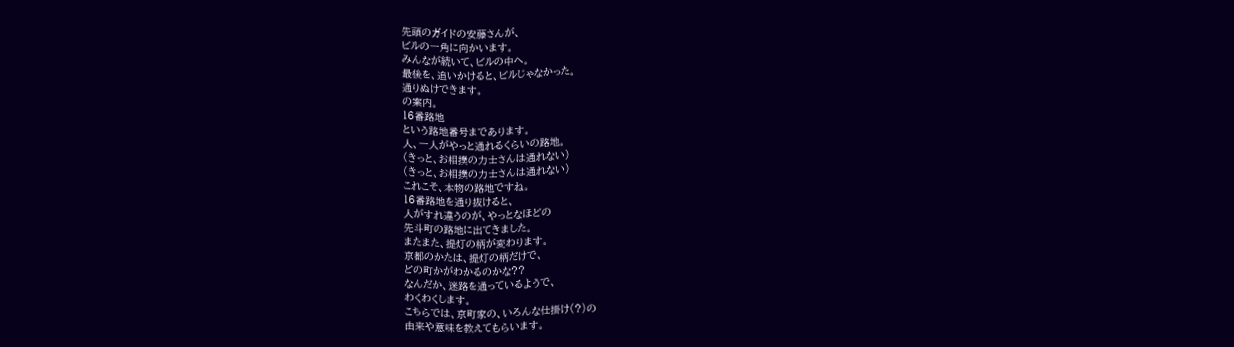先頭のガイドの安藤さんが、
ビルの一角に向かいます。
みんなが続いて、ビルの中へ。
最後を、追いかけると、ビルじゃなかった。
通りぬけできます。
の案内。
16番路地
という路地番号まであります。
人、一人がやっと通れるくらいの路地。
(きっと、お相撲の力士さんは通れない)
(きっと、お相撲の力士さんは通れない)
これこそ、本物の路地ですね。
16番路地を通り抜けると、
人がすれ違うのが、やっとなほどの
先斗町の路地に出てきました。
またまた、提灯の柄が変わります。
京都のかたは、提灯の柄だけで、
どの町かがわかるのかな??
なんだか、迷路を通っているようで、
わくわくします。
こちらでは、京町家の、いろんな仕掛け(?)の
由来や意味を教えてもらいます。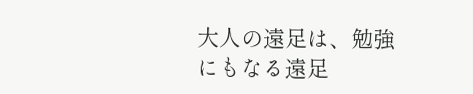大人の遠足は、勉強にもなる遠足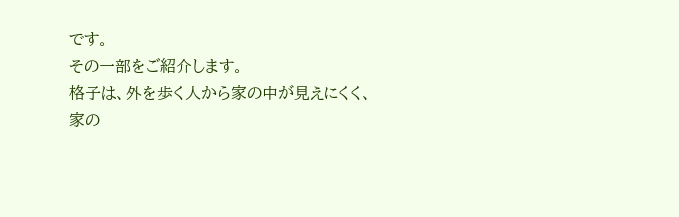です。
その一部をご紹介します。
格子は、外を歩く人から家の中が見えにくく、
家の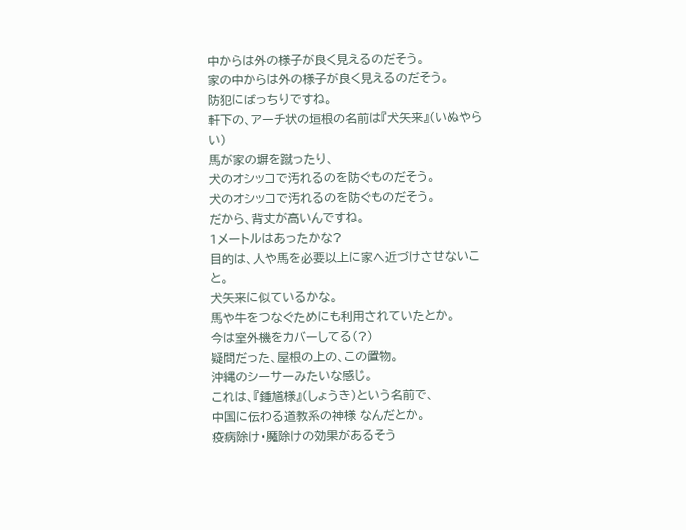中からは外の様子が良く見えるのだそう。
家の中からは外の様子が良く見えるのだそう。
防犯にばっちりですね。
軒下の、アーチ状の垣根の名前は『犬矢来』(いぬやらい)
馬が家の塀を蹴ったり、
犬のオシッコで汚れるのを防ぐものだそう。
犬のオシッコで汚れるのを防ぐものだそう。
だから、背丈が高いんですね。
1メートルはあったかな?
目的は、人や馬を必要以上に家へ近づけさせないこと。
犬矢来に似ているかな。
馬や牛をつなぐためにも利用されていたとか。
今は室外機をカバーしてる(?)
疑問だった、屋根の上の、この置物。
沖縄のシーサーみたいな感じ。
これは、『鍾馗様』(しょうき)という名前で、
中国に伝わる道教系の神様 なんだとか。
疫病除け・魔除けの効果があるそう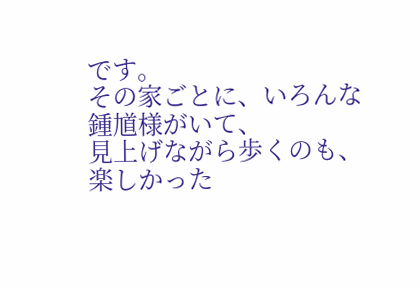です。
その家ごとに、いろんな鍾馗様がいて、
見上げながら歩くのも、楽しかった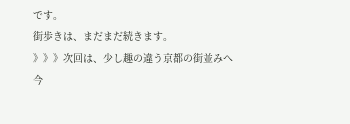です。
街歩きは、まだまだ続きます。
》》》次回は、少し趣の違う京都の街並みへ
今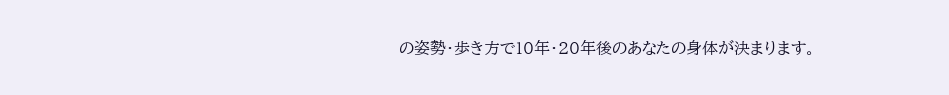の姿勢・歩き方で10年・20年後のあなたの身体が決まります。